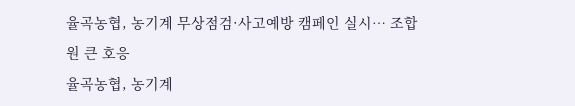율곡농협, 농기계 무상점검·사고예방 캠페인 실시… 조합원 큰 호응
율곡농협, 농기계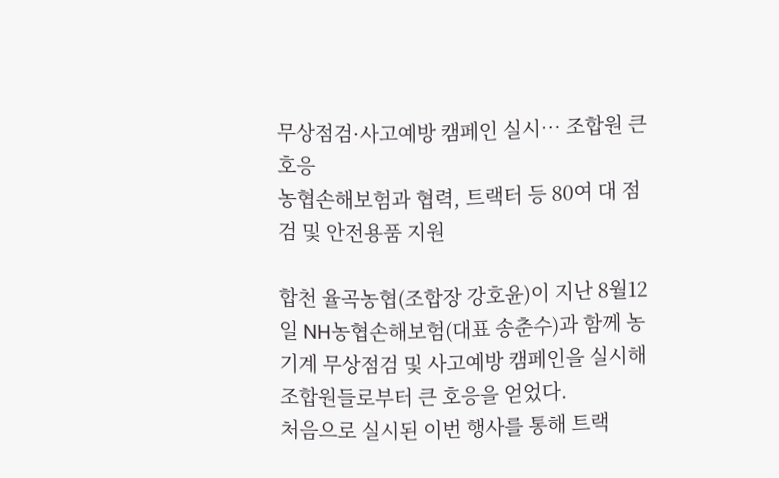무상점검·사고예방 캠페인 실시… 조합원 큰 호응
농협손해보험과 협력, 트랙터 등 80여 대 점검 및 안전용품 지원

합천 율곡농협(조합장 강호윤)이 지난 8월12일 NH농협손해보험(대표 송춘수)과 함께 농기계 무상점검 및 사고예방 캠페인을 실시해 조합원들로부터 큰 호응을 얻었다.
처음으로 실시된 이번 행사를 통해 트랙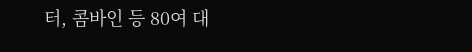터, 콤바인 등 80여 대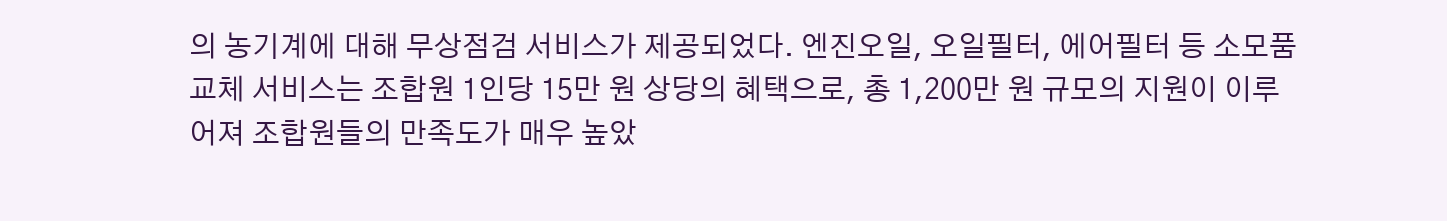의 농기계에 대해 무상점검 서비스가 제공되었다. 엔진오일, 오일필터, 에어필터 등 소모품 교체 서비스는 조합원 1인당 15만 원 상당의 혜택으로, 총 1,200만 원 규모의 지원이 이루어져 조합원들의 만족도가 매우 높았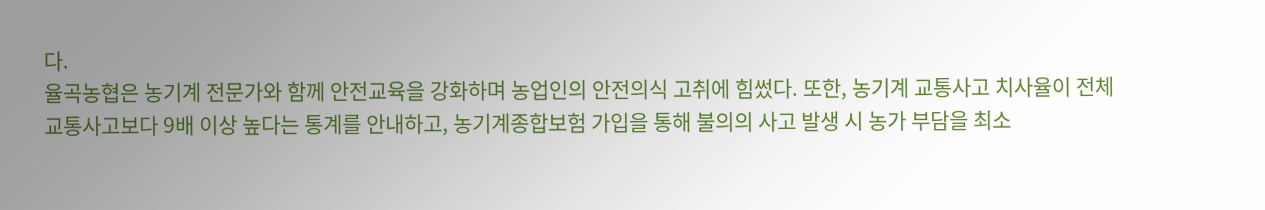다.
율곡농협은 농기계 전문가와 함께 안전교육을 강화하며 농업인의 안전의식 고취에 힘썼다. 또한, 농기계 교통사고 치사율이 전체 교통사고보다 9배 이상 높다는 통계를 안내하고, 농기계종합보험 가입을 통해 불의의 사고 발생 시 농가 부담을 최소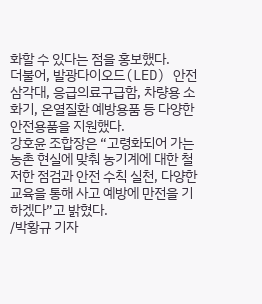화할 수 있다는 점을 홍보했다.
더불어, 발광다이오드(LED) 안전삼각대, 응급의료구급함, 차량용 소화기, 온열질환 예방용품 등 다양한 안전용품을 지원했다.
강호윤 조합장은 “고령화되어 가는 농촌 현실에 맞춰 농기계에 대한 철저한 점검과 안전 수칙 실천, 다양한 교육을 통해 사고 예방에 만전을 기하겠다”고 밝혔다.
/박황규 기자